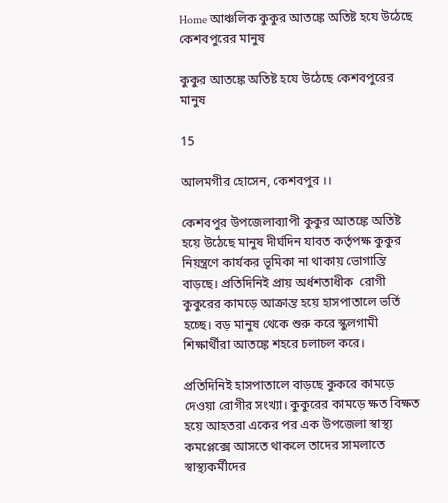Home আঞ্চলিক কুকুর আতঙ্কে অতিষ্ট হযে উঠেছে কেশবপুরের মানুষ

কুকুর আতঙ্কে অতিষ্ট হযে উঠেছে কেশবপুরের মানুষ

15

আলমগীর হোসেন, কেশবপুর ।।

কেশবপুর উপজেলাব্যাপী কুকুর আতঙ্কে অতিষ্ট হয়ে উঠেছে মানুষ দীর্ঘদিন যাবত কর্তৃপক্ষ কুকুর নিয়ন্ত্রণে কার্যকর ভূমিকা না থাকায় ভোগান্তি বাড়ছে। প্রতিদিনিই প্রায় অর্ধশতাধীক  রোগী কুকুরের কামড়ে আক্রান্ত হয়ে হাসপাতালে ভর্তি হচ্ছে। বড় মানুষ থেকে শুরু করে স্কুলগামী শিক্ষার্থীরা আতঙ্কে শহরে চলাচল করে।

প্রতিদিনিই হাসপাতালে বাড়ছে কুকরে কামড়ে দেওয়া রোগীর সংখ্যা। কুকুরের কামড়ে ক্ষত বিক্ষত হয়ে আহতরা একের পর এক উপজেলা স্বাস্থ্য কমপ্লেক্সে আসতে থাকলে তাদের সামলাতে স্বাস্থ্যকর্মীদের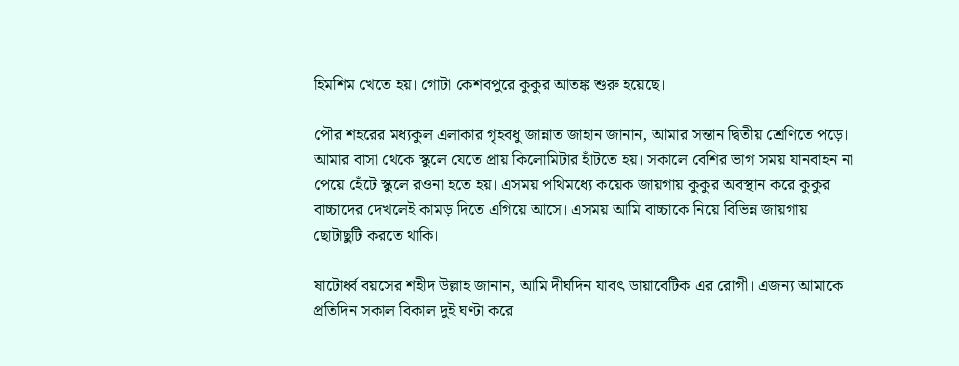হিমশিম খেতে হয়। গোটা কেশবপুরে কুকুর আতঙ্ক শুরু হয়েছে।

পৌর শহরের মধ্যকুল এলাকার গৃহবধু জান্নাত জাহান জানান, আমার সন্তান দ্বিতীয় শ্রেণিতে পড়ে। আমার বাসা থেকে স্কুলে যেতে প্রায় কিলোমিটার হাঁটতে হয়। সকালে বেশির ভাগ সময় যানবাহন না পেয়ে হেঁটে স্কুলে রওনা হতে হয়। এসময় পথিমধ্যে কয়েক জায়গায় কুকুর অবস্থান করে কুকুর বাচ্চাদের দেখলেই কামড় দিতে এগিয়ে আসে। এসময় আমি বাচ্চাকে নিয়ে বিভিন্ন জায়গায় ছোটাছুটি করতে থাকি।

ষাটোর্ধ্ব বয়সের শহীদ উল্লাহ জানান, আমি দীর্ঘদিন যাবৎ ডায়াবেটিক এর রোগী। এজন্য আমাকে প্রতিদিন সকাল বিকাল দুই ঘণ্টা করে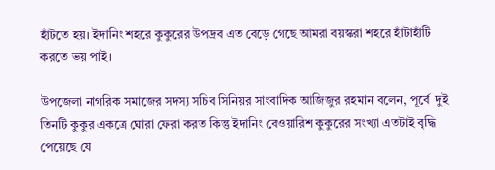হাঁটতে হয়। ইদানিং শহরে কুকুরের উপদ্রব এত বেড়ে গেছে আমরা বয়স্করা শহরে হাঁটাহাঁটি করতে ভয় পাই।

উপজেলা নাগরিক সমাজের সদস্য সচিব সিনিয়র সাংবাদিক আজিজুর রহমান বলেন, পূর্বে  দুই তিনটি কুকুর একত্রে ঘোরা ফেরা করত কিন্তু ইদানিং বেওয়ারিশ কুকুরের সংখ্যা এতটাই বৃদ্ধি পেয়েছে যে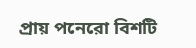প্রায় পনেরো বিশটি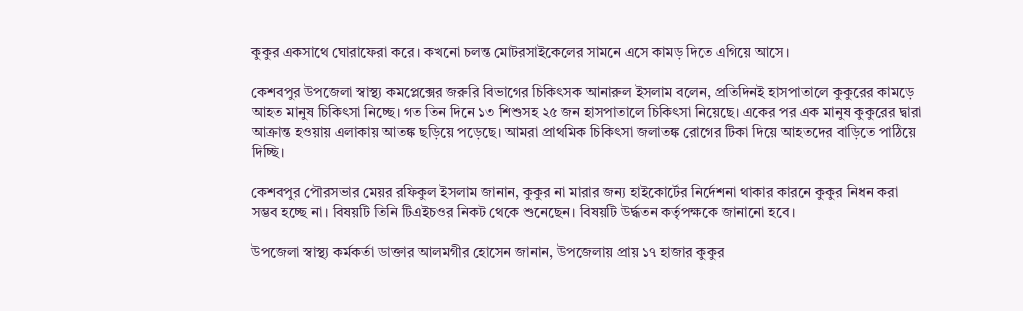কুকুর একসাথে ঘোরাফেরা করে। কখনো চলন্ত মোটরসাইকেলের সামনে এসে কামড় দিতে এগিয়ে আসে।

কেশবপুর উপজেলা স্বাস্থ্য কমপ্লেক্সের জরুরি বিভাগের চিকিৎসক আনারুল ইসলাম বলেন, প্রতিদিনই হাসপাতালে কুকুরের কামড়ে আহত মানুষ চিকিৎসা নিচ্ছে। গত তিন দিনে ১৩ শিশুসহ ২৫ জন হাসপাতালে চিকিৎসা নিয়েছে। একের পর এক মানুষ কুকুরের দ্বারা আক্রান্ত হওয়ায় এলাকায় আতঙ্ক ছড়িয়ে পড়েছে। আমরা প্রাথমিক চিকিৎসা জলাতঙ্ক রোগের টিকা দিয়ে আহতদের বাড়িতে পাঠিয়ে দিচ্ছি।

কেশবপুর পৌরসভার মেয়র রফিকুল ইসলাম জানান, কুকুর না মারার জন্য হাইকোর্টের নির্দেশনা থাকার কারনে কুকুর নিধন করা সম্ভব হচ্ছে না। বিষয়টি তিনি টিএইচওর নিকট থেকে শুনেছেন। বিষয়টি উর্দ্ধতন কর্তৃপক্ষকে জানানো হবে।

উপজেলা স্বাস্থ্য কর্মকর্তা ডাক্তার আলমগীর হোসেন জানান, উপজেলায় প্রায় ১৭ হাজার কুকুর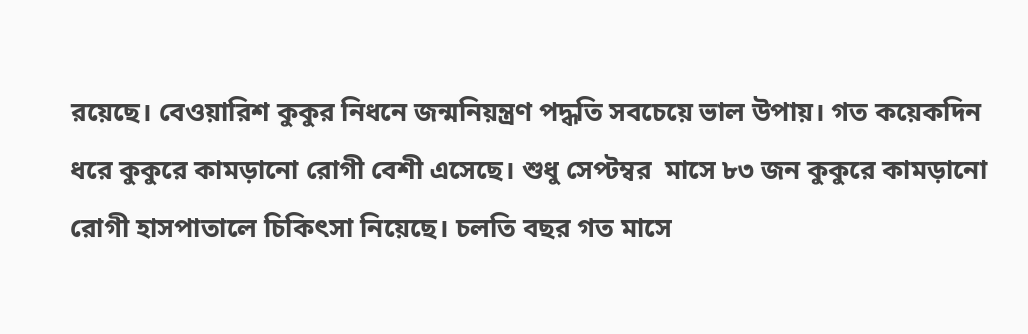রয়েছে। বেওয়ারিশ কুকুর নিধনে জন্মনিয়ন্ত্রণ পদ্ধতি সবচেয়ে ভাল উপায়। গত কয়েকদিন  ধরে কুকুরে কামড়ানো রোগী বেশী এসেছে। শুধু সেপ্টম্বর  মাসে ৮৩ জন কুকুরে কামড়ানো রোগী হাসপাতালে চিকিৎসা নিয়েছে। চলতি বছর গত মাসে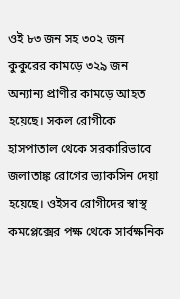ওই ৮৩ জন সহ ৩০২ জন কুকুরের কামড়ে ৩২৯ জন অন্যান্য প্রাণীর কামড়ে আহত হয়েছে। সকল রোগীকে হাসপাতাল থেকে সরকারিভাবে জলাতাঙ্ক রোগের ভ্যাকসিন দেয়া হয়েছে। ওইসব রোগীদের স্বাস্থ কমপ্লেক্সের পক্ষ থেকে সার্বক্ষনিক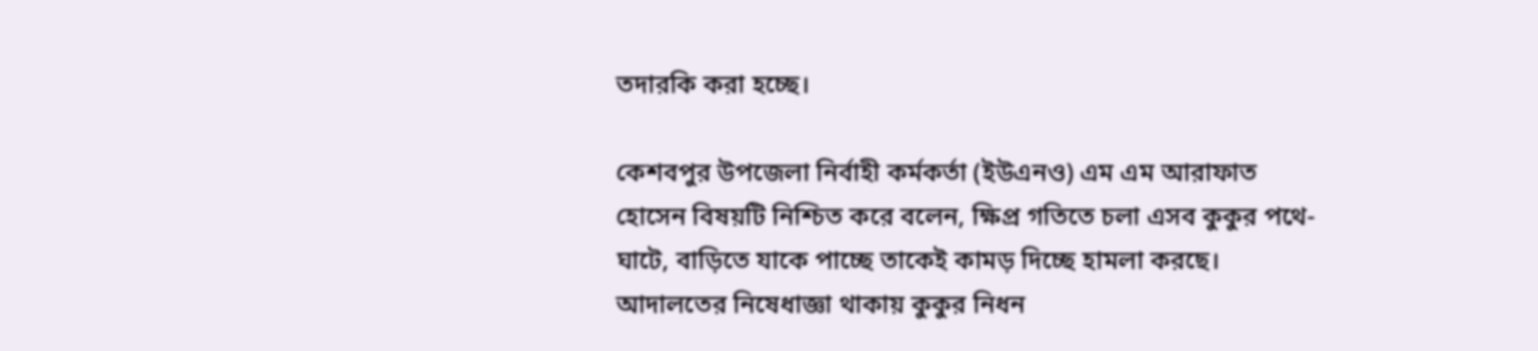তদারকি করা হচ্ছে।

কেশবপুর উপজেলা নির্বাহী কর্মকর্তা (ইউএনও) এম এম আরাফাত হোসেন বিষয়টি নিশ্চিত করে বলেন, ক্ষিপ্র গতিতে চলা এসব কুকুর পথে-ঘাটে, বাড়িতে যাকে পাচ্ছে তাকেই কামড় দিচ্ছে হামলা করছে। আদালতের নিষেধাজ্ঞা থাকায় কুকুর নিধন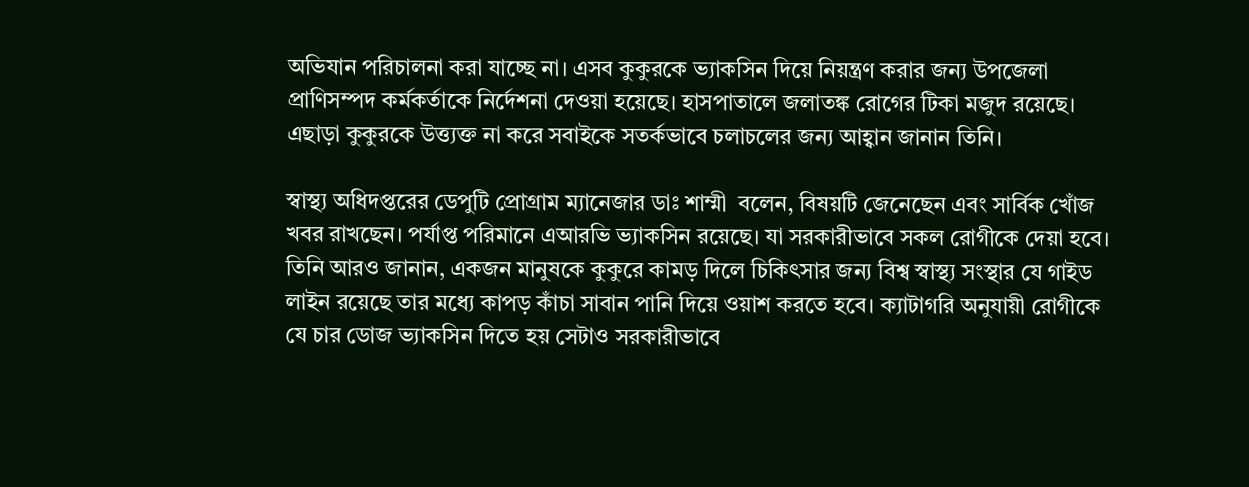অভিযান পরিচালনা করা যাচ্ছে না। এসব কুকুরকে ভ্যাকসিন দিয়ে নিয়ন্ত্রণ করার জন্য উপজেলা প্রাণিসম্পদ কর্মকর্তাকে নির্দেশনা দেওয়া হয়েছে। হাসপাতালে জলাতঙ্ক রোগের টিকা মজুদ রয়েছে। এছাড়া কুকুরকে উত্ত্যক্ত না করে সবাইকে সতর্কভাবে চলাচলের জন্য আহ্বান জানান তিনি।

স্বাস্থ্য অধিদপ্তরের ডেপুটি প্রোগ্রাম ম্যানেজার ডাঃ শাম্মী  বলেন, বিষয়টি জেনেছেন এবং সার্বিক খোঁজ খবর রাখছেন। পর্যাপ্ত পরিমানে এআরভি ভ্যাকসিন রয়েছে। যা সরকারীভাবে সকল রোগীকে দেয়া হবে। তিনি আরও জানান, একজন মানুষকে কুকুরে কামড় দিলে চিকিৎসার জন্য বিশ্ব স্বাস্থ্য সংস্থার যে গাইড লাইন রয়েছে তার মধ্যে কাপড় কাঁচা সাবান পানি দিয়ে ওয়াশ করতে হবে। ক্যাটাগরি অনুযায়ী রোগীকে যে চার ডোজ ভ্যাকসিন দিতে হয় সেটাও সরকারীভাবে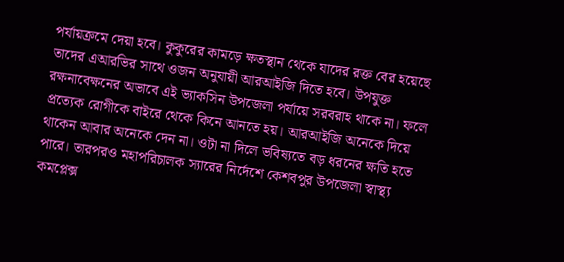পর্যায়ক্রমে দেয়া হবে। কুকুরের কামড়ে ক্ষতস্থান থেকে যাদের রক্ত বের হয়েছে তাদের এআরভির সাথে ওজন অনুযায়ী আরআইজি দিতে হবে। উপযুক্ত রক্ষনাবেক্ষনের অভাবে এই ভ্যাকসিন উপজেলা পর্যায়ে সরবরাহ থাকে না। ফলে প্রত্যেক রোগীকে বাইরে থেকে কিনে আনতে হয়। আরআইজি অনেকে দিয়ে থাকেন আবার অনেকে দেন না। ওটা না দিলে ভবিষ্যতে বড় ধরনের ক্ষতি হতে পারে। তারপরও মহাপরিচালক স্যারের নির্দেশে কেশবপুর উপজেলা স্বাস্থ্য কমপ্লেক্স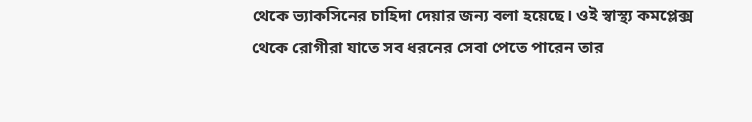থেকে ভ্যাকসিনের চাহিদা দেয়ার জন্য বলা হয়েছে। ওই স্বাস্থ্য কমপ্লেক্স থেকে রোগীরা যাতে সব ধরনের সেবা পেতে পারেন তার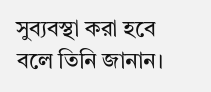সুব্যবস্থা করা হবে বলে তিনি জানান।